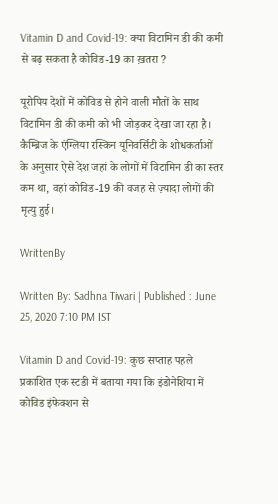Vitamin D and Covid-19: क्या विटामिन डी की कमी से बढ़ सकता है कोविड-19 का ख़तरा ?

यूरोपिय देशों में कोविड से होने वाली मौतों के साथ विटामिन डी की कमी को भी जोड़कर देखा जा रहा है। कैम्ब्रिज के एंग्लिया रस्किन यूनिवर्सिटी के शोधकर्ताओं के अनुसार ऐसे देश जहां के लोगों में विटामिन डी का स्तर कम था, वहां कोविड-19 की वजह से ज़्यादा लोगों की मृत्यु हुई।

WrittenBy

Written By: Sadhna Tiwari | Published : June 25, 2020 7:10 PM IST

Vitamin D and Covid-19: कुछ सप्ताह पहले प्रकाशित एक स्टडी में बताया गया कि इंडोनेशिया में कोविड इंफेक्शन से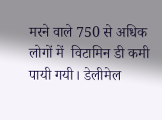मरने वाले 750 से अधिक लोगों में  विटामिन डी कमी पायी गयी। डेलीमेल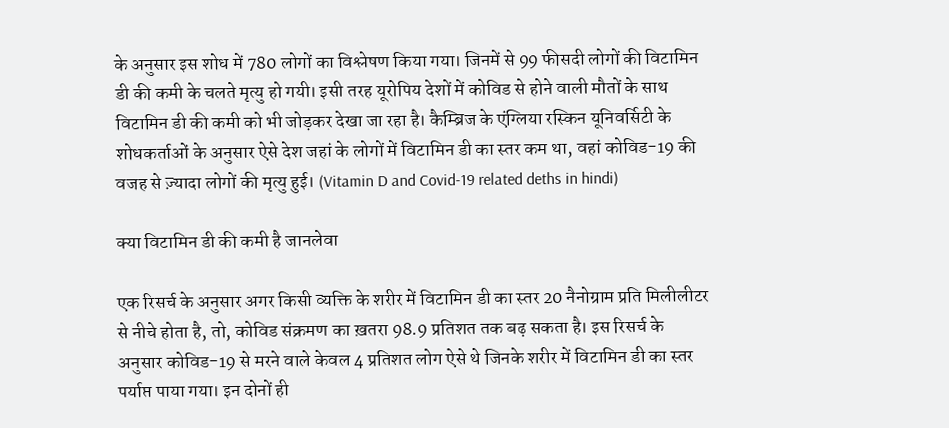के अनुसार इस शोध में 780 लोगों का विश्लेषण किया गया। जिनमें से 99 फीसदी लोगों की विटामिन डी की कमी के चलते मृत्यु हो गयी। इसी तरह यूरोपिय देशों में कोविड से होने वाली मौतों के साथ विटामिन डी की कमी को भी जोड़कर देखा जा रहा है। कैम्ब्रिज के एंग्लिया रस्किन यूनिवर्सिटी के शोधकर्ताओं के अनुसार ऐसे देश जहां के लोगों में विटामिन डी का स्तर कम था, वहां कोविड-19 की वजह से ज़्यादा लोगों की मृत्यु हुई। (Vitamin D and Covid-19 related deths in hindi)

क्या विटामिन डी की कमी है जानलेवा

एक रिसर्च के अनुसार अगर किसी व्यक्ति के शरीर में विटामिन डी का स्तर 20 नैनोग्राम प्रति मिलीलीटर से नीचे होता है, तो, कोविड संक्रमण का ख़तरा 98.9 प्रतिशत तक बढ़ सकता है। इस रिसर्च के अनुसार कोविड-19 से मरने वाले केवल 4 प्रतिशत लोग ऐसे थे जिनके शरीर में विटामिन डी का स्तर पर्याप्त पाया गया। इन दोनों ही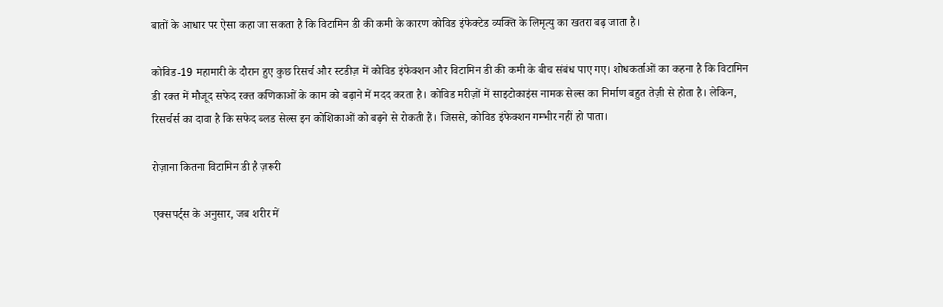बातों के आधार पर ऐसा कहा जा सकता है कि विटामिन डी की कमी के कारण कोविड इंफेक्टेड व्यक्ति के लिमृत्यु का खतरा बढ़ जाता है।

कोविड-19 महामारी के दौरान हुए कुछ रिसर्च और स्टडीज़ में कोविड इंफेक्शन और विटामिन डी की कमी के बीच संबंध पाए गए। शोधकर्ताओं का कहना है कि विटामिन डी रक्त में मौजूद सफेद रक्त कणिकाओं के काम को बढ़ाने में मदद करता है। कोविड मरीज़ों में साइटोकाइंस नामक सेल्स का निर्माण बहुत तेज़ी से होता है। लेकिन, रिसर्चर्स का दावा है कि सफेद ब्लड सेल्स इन कोशिकाओं को बढ़ने से रोकती हैं। जिससे, कोविड इंफेक्शन गम्भीर नहीं हो पाता।

रोज़ाना कितना विटामिन डी है ज़रूरी

एक्सपर्ट्स के अनुसार, जब शरीर में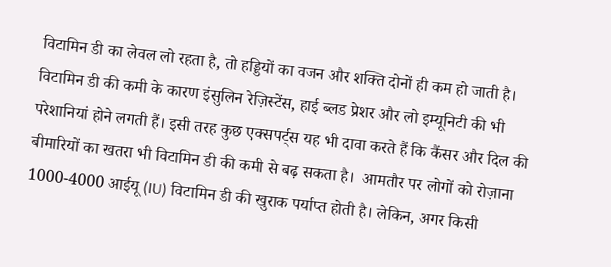विटामिन डी का लेवल लो रहता है, तो हड्डियों का वजन और शक्ति दोनों ही कम हो जाती है। विटामिन डी की कमी के कारण इंसुलिन रेज़िस्टेंस, हाई ब्लड प्रेशर और लो इम्यूनिटी की भी परेशानियां होने लगती हैं। इसी तरह कुछ एक्सपर्ट्स यह भी दावा करते हैं कि कैंसर और दिल की बीमारियों का खतरा भी विटामिन डी की कमी से बढ़ सकता है।  आमतौर पर लोगों को रोज़ाना 1000-4000 आईयू (IU) विटामिन डी की खुराक पर्याप्त होती है। लेकिन, अगर किसी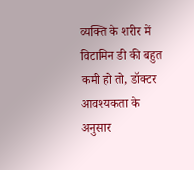व्यक्ति के शरीर में विटामिन डी की बहुत कमी हो तो, डॉक्टर आवश्यकता के अनुसार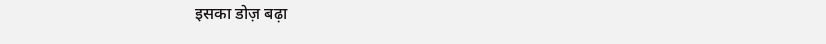इसका डोज़ बढ़ा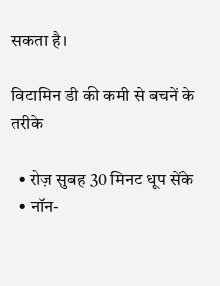सकता है।

विटामिन डी की कमी से बचनें के तरीके

  • रोज़ सुबह 30 मिनट धूप सेंके
  • नॉन-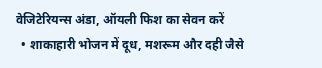वेजिटेरियन्स अंडा, ऑयली फिश का सेवन करें
  • शाकाहारी भोजन में दूध, मशरूम और दही जैसे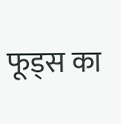फूड्स का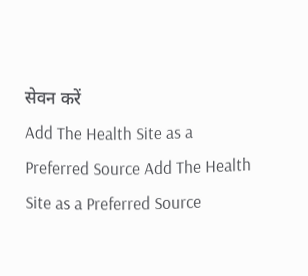सेवन करें
Add The Health Site as a Preferred Source Add The Health Site as a Preferred Source